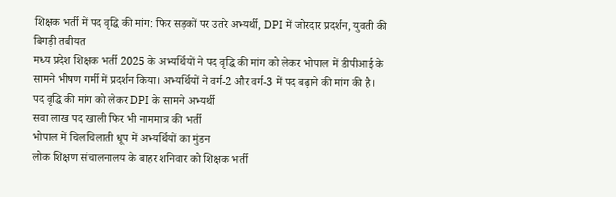शिक्षक भर्ती में पद वृद्धि की मांग: फिर सड़कों पर उतरे अभ्यर्थी, DPI में जोरदार प्रदर्शन, युवती की बिगड़ी तबीयत
मध्य प्रदेश शिक्षक भर्ती 2025 के अभ्यर्थियों ने पद वृद्धि की मांग को लेकर भोपाल में डीपीआई के सामने भीषण गर्मी में प्रदर्शन किया। अभ्यर्थियों ने वर्ग-2 और वर्ग-3 में पद बढ़ाने की मांग की है।
पद वृद्धि की मांग को लेकर DPI के सामने अभ्यर्थी
सवा लाख पद खाली फिर भी नाममात्र की भर्ती
भोपाल में चिलचिलाती धूप में अभ्यर्थियों का मुंडन
लोक शिक्षण संचालनालय के बाहर शनिवार को शिक्षक भर्ती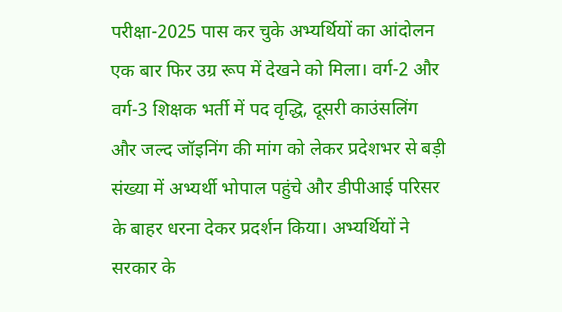परीक्षा-2025 पास कर चुके अभ्यर्थियों का आंदोलन एक बार फिर उग्र रूप में देखने को मिला। वर्ग-2 और वर्ग-3 शिक्षक भर्ती में पद वृद्धि, दूसरी काउंसलिंग और जल्द जॉइनिंग की मांग को लेकर प्रदेशभर से बड़ी संख्या में अभ्यर्थी भोपाल पहुंचे और डीपीआई परिसर के बाहर धरना देकर प्रदर्शन किया। अभ्यर्थियों ने सरकार के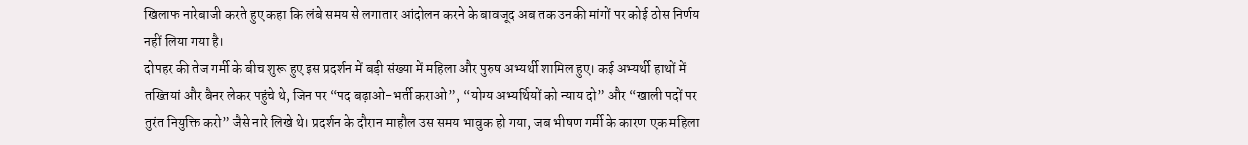खिलाफ नारेबाजी करते हुए कहा कि लंबे समय से लगातार आंदोलन करने के बावजूद अब तक उनकी मांगों पर कोई ठोस निर्णय नहीं लिया गया है।
दोपहर की तेज गर्मी के बीच शुरू हुए इस प्रदर्शन में बड़ी संख्या में महिला और पुरुष अभ्यर्थी शामिल हुए। कई अभ्यर्थी हाथों में तख्तियां और बैनर लेकर पहुंचे थे, जिन पर “पद बढ़ाओ-भर्ती कराओ”, “योग्य अभ्यर्थियों को न्याय दो” और “खाली पदों पर तुरंत नियुक्ति करो” जैसे नारे लिखे थे। प्रदर्शन के दौरान माहौल उस समय भावुक हो गया, जब भीषण गर्मी के कारण एक महिला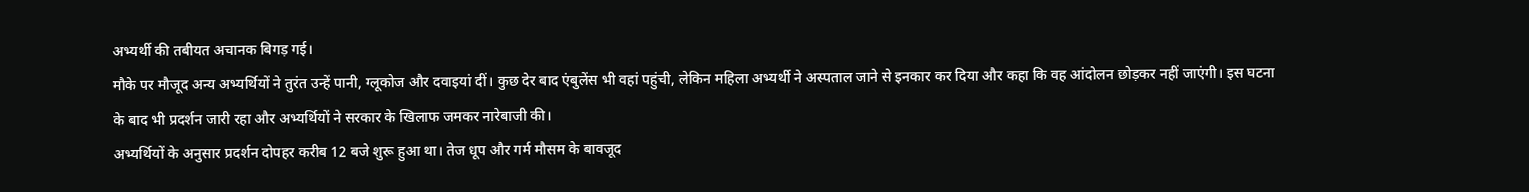अभ्यर्थी की तबीयत अचानक बिगड़ गई।
मौके पर मौजूद अन्य अभ्यर्थियों ने तुरंत उन्हें पानी, ग्लूकोज और दवाइयां दीं। कुछ देर बाद एंबुलेंस भी वहां पहुंची, लेकिन महिला अभ्यर्थी ने अस्पताल जाने से इनकार कर दिया और कहा कि वह आंदोलन छोड़कर नहीं जाएंगी। इस घटना के बाद भी प्रदर्शन जारी रहा और अभ्यर्थियों ने सरकार के खिलाफ जमकर नारेबाजी की।
अभ्यर्थियों के अनुसार प्रदर्शन दोपहर करीब 12 बजे शुरू हुआ था। तेज धूप और गर्म मौसम के बावजूद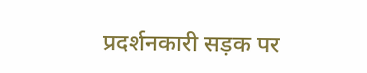प्रदर्शनकारी सड़क पर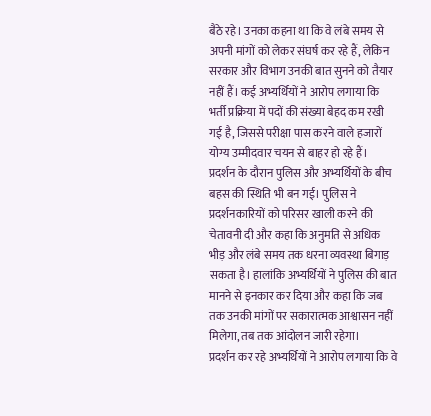बैठे रहे। उनका कहना था कि वे लंबे समय से अपनी मांगों को लेकर संघर्ष कर रहे हैं, लेकिन सरकार और विभाग उनकी बात सुनने को तैयार नहीं हैं। कई अभ्यर्थियों ने आरोप लगाया कि भर्ती प्रक्रिया में पदों की संख्या बेहद कम रखी गई है, जिससे परीक्षा पास करने वाले हजारों योग्य उम्मीदवार चयन से बाहर हो रहे हैं।
प्रदर्शन के दौरान पुलिस और अभ्यर्थियों के बीच बहस की स्थिति भी बन गई। पुलिस ने प्रदर्शनकारियों को परिसर खाली करने की चेतावनी दी और कहा कि अनुमति से अधिक भीड़ और लंबे समय तक धरना व्यवस्था बिगाड़ सकता है। हालांकि अभ्यर्थियों ने पुलिस की बात मानने से इनकार कर दिया और कहा कि जब तक उनकी मांगों पर सकारात्मक आश्वासन नहीं मिलेगा, तब तक आंदोलन जारी रहेगा।
प्रदर्शन कर रहे अभ्यर्थियों ने आरोप लगाया कि वे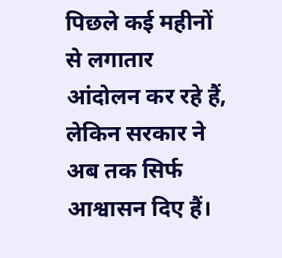पिछले कई महीनों से लगातार आंदोलन कर रहे हैं, लेकिन सरकार ने अब तक सिर्फ आश्वासन दिए हैं।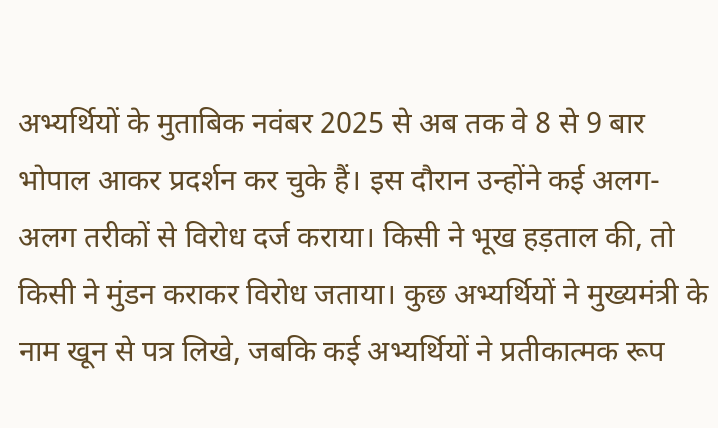अभ्यर्थियों के मुताबिक नवंबर 2025 से अब तक वे 8 से 9 बार भोपाल आकर प्रदर्शन कर चुके हैं। इस दौरान उन्होंने कई अलग-अलग तरीकों से विरोध दर्ज कराया। किसी ने भूख हड़ताल की, तो किसी ने मुंडन कराकर विरोध जताया। कुछ अभ्यर्थियों ने मुख्यमंत्री के नाम खून से पत्र लिखे, जबकि कई अभ्यर्थियों ने प्रतीकात्मक रूप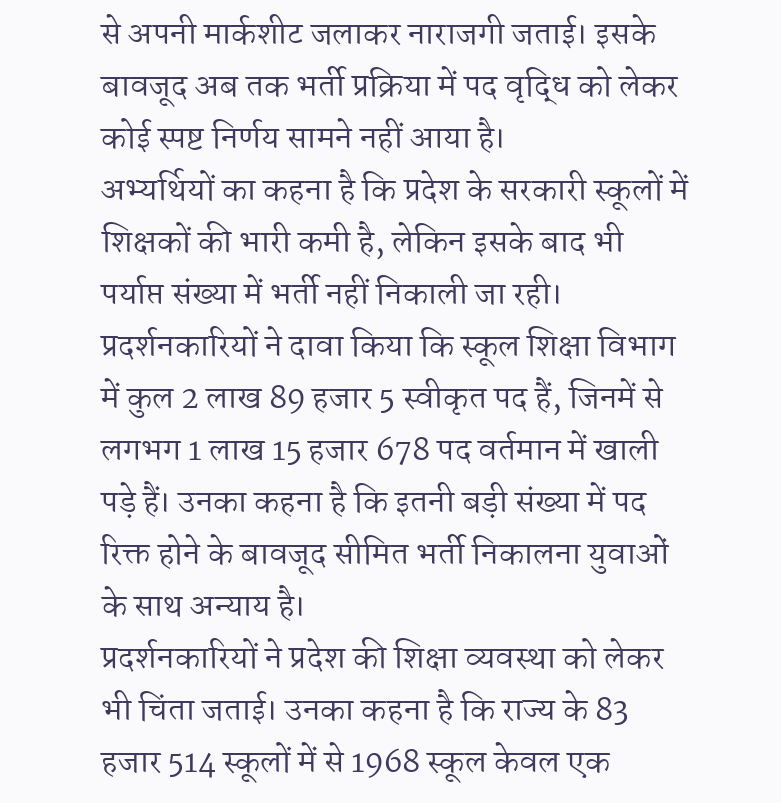से अपनी मार्कशीट जलाकर नाराजगी जताई। इसके बावजूद अब तक भर्ती प्रक्रिया में पद वृद्धि को लेकर कोई स्पष्ट निर्णय सामने नहीं आया है।
अभ्यर्थियों का कहना है कि प्रदेश के सरकारी स्कूलों में शिक्षकों की भारी कमी है, लेकिन इसके बाद भी पर्याप्त संख्या में भर्ती नहीं निकाली जा रही। प्रदर्शनकारियों ने दावा किया कि स्कूल शिक्षा विभाग में कुल 2 लाख 89 हजार 5 स्वीकृत पद हैं, जिनमें से लगभग 1 लाख 15 हजार 678 पद वर्तमान में खाली पड़े हैं। उनका कहना है कि इतनी बड़ी संख्या में पद रिक्त होने के बावजूद सीमित भर्ती निकालना युवाओं के साथ अन्याय है।
प्रदर्शनकारियों ने प्रदेश की शिक्षा व्यवस्था को लेकर भी चिंता जताई। उनका कहना है कि राज्य के 83 हजार 514 स्कूलों में से 1968 स्कूल केवल एक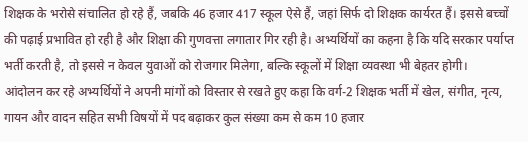शिक्षक के भरोसे संचालित हो रहे हैं, जबकि 46 हजार 417 स्कूल ऐसे हैं, जहां सिर्फ दो शिक्षक कार्यरत हैं। इससे बच्चों की पढ़ाई प्रभावित हो रही है और शिक्षा की गुणवत्ता लगातार गिर रही है। अभ्यर्थियों का कहना है कि यदि सरकार पर्याप्त भर्ती करती है, तो इससे न केवल युवाओं को रोजगार मिलेगा, बल्कि स्कूलों में शिक्षा व्यवस्था भी बेहतर होगी।
आंदोलन कर रहे अभ्यर्थियों ने अपनी मांगों को विस्तार से रखते हुए कहा कि वर्ग-2 शिक्षक भर्ती में खेल, संगीत, नृत्य, गायन और वादन सहित सभी विषयों में पद बढ़ाकर कुल संख्या कम से कम 10 हजार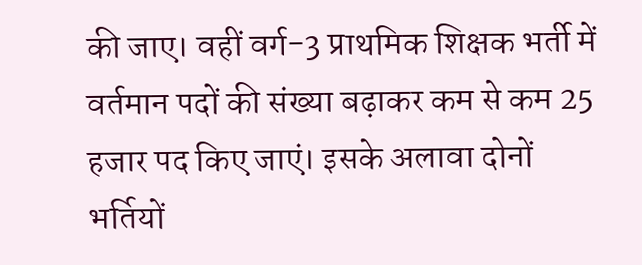की जाए। वहीं वर्ग-3 प्राथमिक शिक्षक भर्ती में वर्तमान पदों की संख्या बढ़ाकर कम से कम 25 हजार पद किए जाएं। इसके अलावा दोनों भर्तियों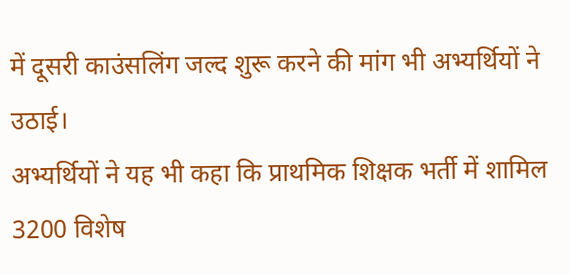में दूसरी काउंसलिंग जल्द शुरू करने की मांग भी अभ्यर्थियों ने उठाई।
अभ्यर्थियों ने यह भी कहा कि प्राथमिक शिक्षक भर्ती में शामिल 3200 विशेष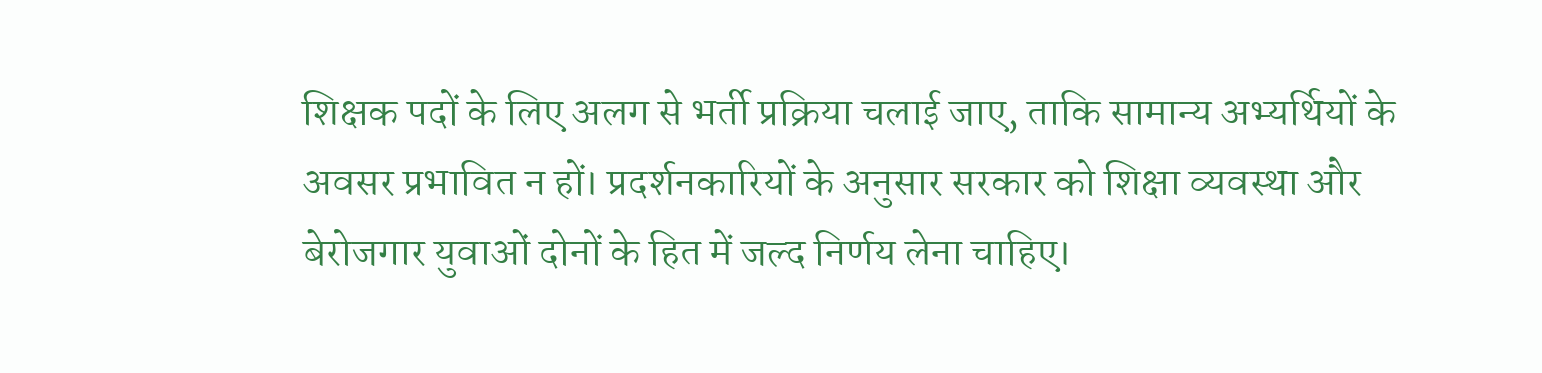शिक्षक पदों के लिए अलग से भर्ती प्रक्रिया चलाई जाए, ताकि सामान्य अभ्यर्थियों के अवसर प्रभावित न हों। प्रदर्शनकारियों के अनुसार सरकार को शिक्षा व्यवस्था और बेरोजगार युवाओं दोनों के हित में जल्द निर्णय लेना चाहिए।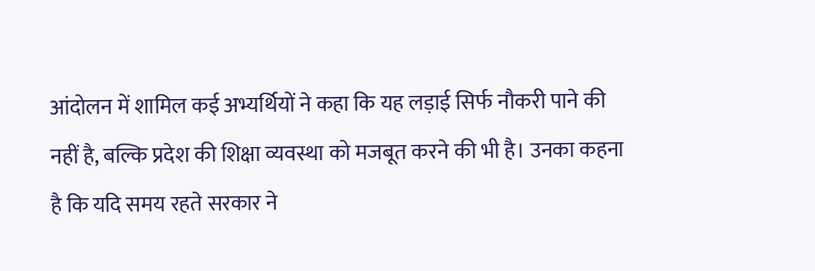आंदोलन में शामिल कई अभ्यर्थियों ने कहा कि यह लड़ाई सिर्फ नौकरी पाने की नहीं है, बल्कि प्रदेश की शिक्षा व्यवस्था को मजबूत करने की भी है। उनका कहना है कि यदि समय रहते सरकार ने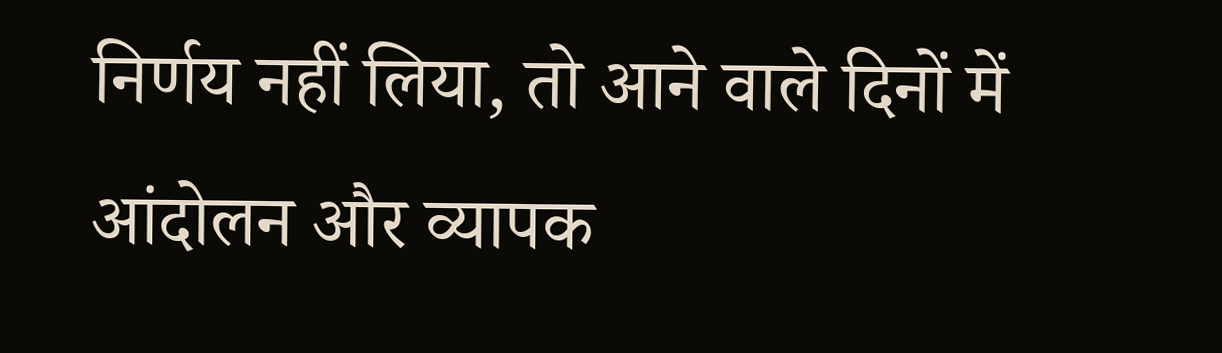निर्णय नहीं लिया, तो आने वाले दिनों में आंदोलन और व्यापक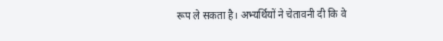रूप ले सकता है। अभ्यर्थियों ने चेतावनी दी कि वे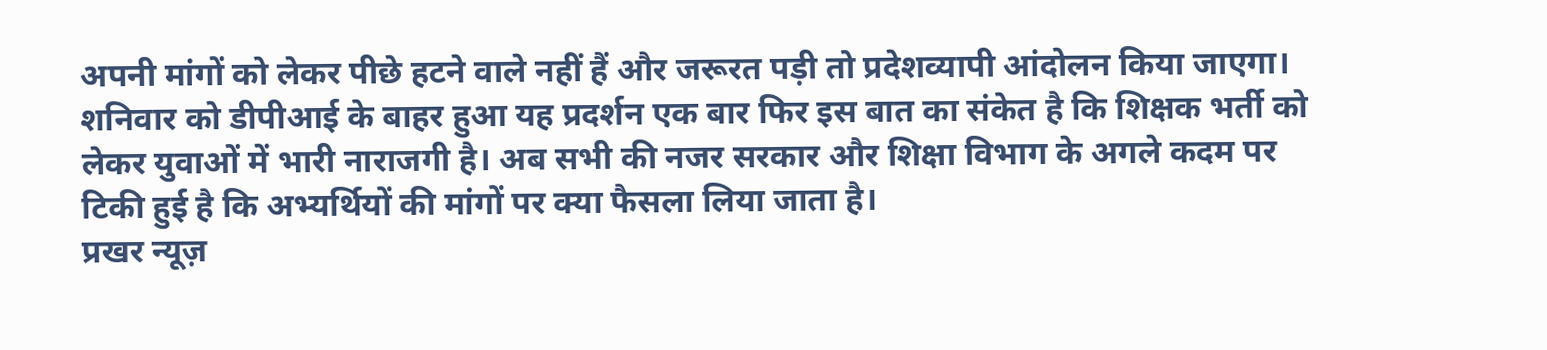अपनी मांगों को लेकर पीछे हटने वाले नहीं हैं और जरूरत पड़ी तो प्रदेशव्यापी आंदोलन किया जाएगा।
शनिवार को डीपीआई के बाहर हुआ यह प्रदर्शन एक बार फिर इस बात का संकेत है कि शिक्षक भर्ती को लेकर युवाओं में भारी नाराजगी है। अब सभी की नजर सरकार और शिक्षा विभाग के अगले कदम पर टिकी हुई है कि अभ्यर्थियों की मांगों पर क्या फैसला लिया जाता है।
प्रखर न्यूज़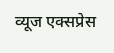व्यूज एक्सप्रेस